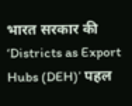भारत सरकार की ‘Districts as Export Hubs (DEH)’ पहल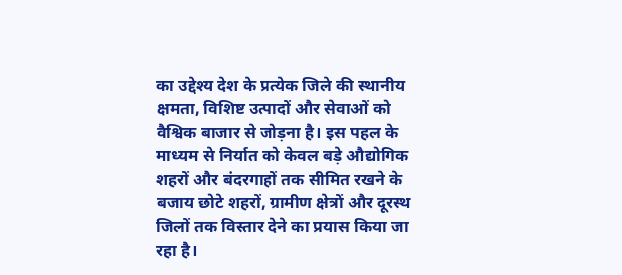का उद्देश्य देश के प्रत्येक जिले की स्थानीय क्षमता, विशिष्ट उत्पादों और सेवाओं को वैश्विक बाजार से जोड़ना है। इस पहल के माध्यम से निर्यात को केवल बड़े औद्योगिक शहरों और बंदरगाहों तक सीमित रखने के बजाय छोटे शहरों, ग्रामीण क्षेत्रों और दूरस्थ जिलों तक विस्तार देने का प्रयास किया जा रहा है।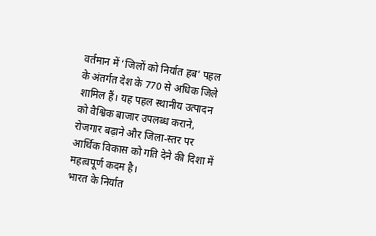वर्तमान में ‘जिलों को निर्यात हब’ पहल के अंतर्गत देश के 770 से अधिक जिले शामिल हैं। यह पहल स्थानीय उत्पादन को वैश्विक बाजार उपलब्ध कराने, रोजगार बढ़ाने और जिला-स्तर पर आर्थिक विकास को गति देने की दिशा में महत्वपूर्ण कदम है।
भारत के निर्यात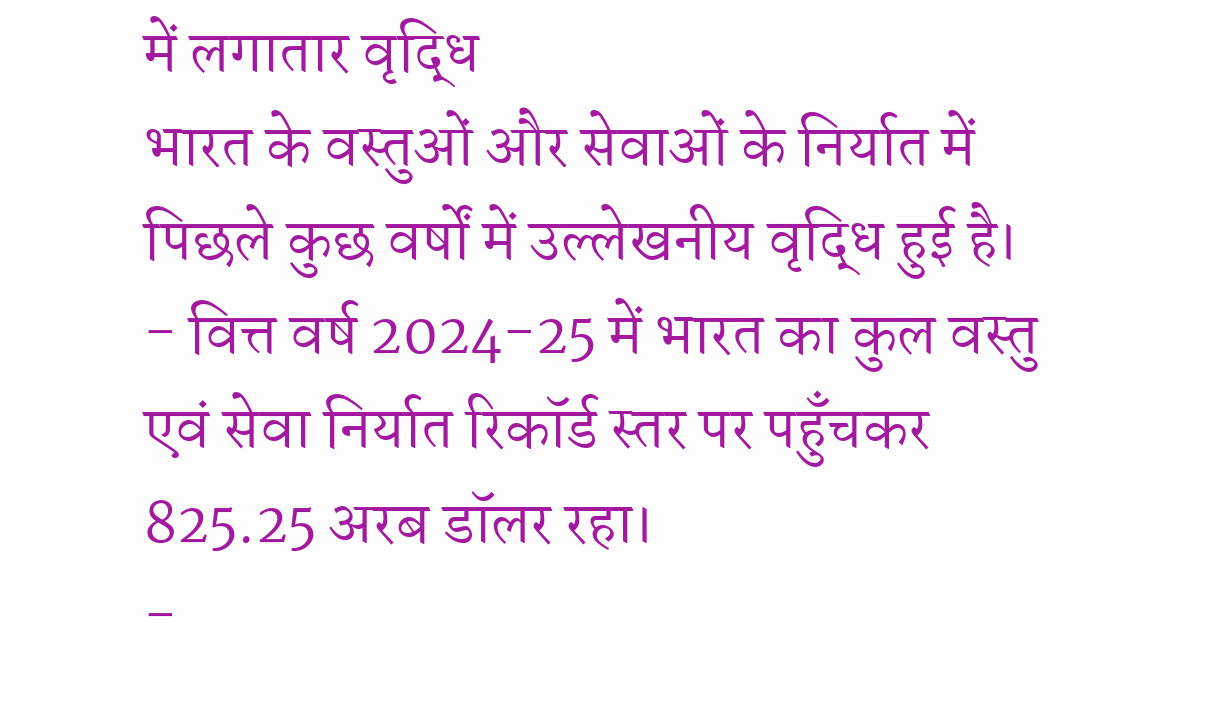में लगातार वृद्धि
भारत के वस्तुओं और सेवाओं के निर्यात में पिछले कुछ वर्षों में उल्लेखनीय वृद्धि हुई है।
- वित्त वर्ष 2024-25 में भारत का कुल वस्तु एवं सेवा निर्यात रिकॉर्ड स्तर पर पहुँचकर 825.25 अरब डॉलर रहा।
-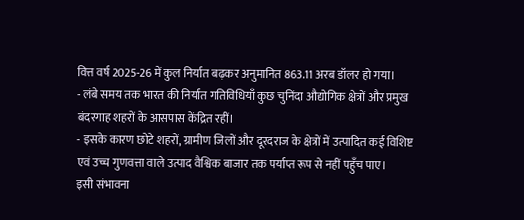वित्त वर्ष 2025-26 में कुल निर्यात बढ़कर अनुमानित 863.11 अरब डॉलर हो गया।
- लंबे समय तक भारत की निर्यात गतिविधियाँ कुछ चुनिंदा औद्योगिक क्षेत्रों और प्रमुख बंदरगाह शहरों के आसपास केंद्रित रहीं।
- इसके कारण छोटे शहरों, ग्रामीण जिलों और दूरदराज के क्षेत्रों में उत्पादित कई विशिष्ट एवं उच्च गुणवत्ता वाले उत्पाद वैश्विक बाजार तक पर्याप्त रूप से नहीं पहुँच पाए।
इसी संभावना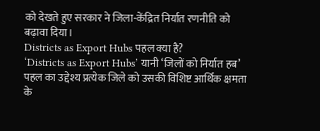को देखते हुए सरकार ने जिला-केंद्रित निर्यात रणनीति को बढ़ावा दिया।
Districts as Export Hubs पहल क्या है?
‘Districts as Export Hubs’ यानी ‘जिलों को निर्यात हब’ पहल का उद्देश्य प्रत्येक जिले को उसकी विशिष्ट आर्थिक क्षमता के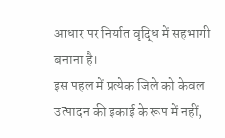आधार पर निर्यात वृद्धि में सहभागी बनाना है।
इस पहल में प्रत्येक जिले को केवल उत्पादन की इकाई के रूप में नहीं,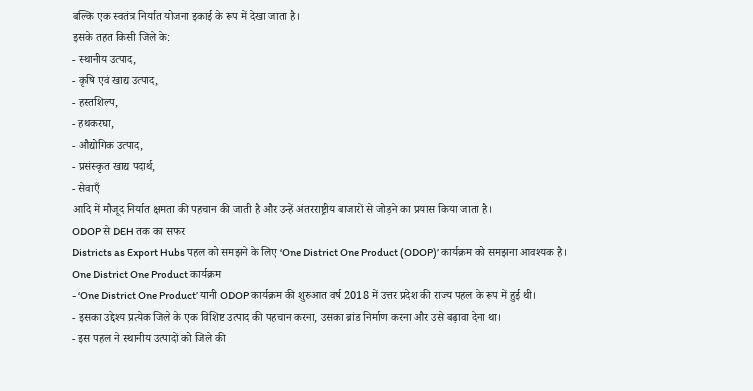बल्कि एक स्वतंत्र निर्यात योजना इकाई के रूप में देखा जाता है।
इसके तहत किसी जिले के:
- स्थानीय उत्पाद,
- कृषि एवं खाद्य उत्पाद,
- हस्तशिल्प,
- हथकरघा,
- औद्योगिक उत्पाद,
- प्रसंस्कृत खाद्य पदार्थ,
- सेवाएँ
आदि में मौजूद निर्यात क्षमता की पहचान की जाती है और उन्हें अंतरराष्ट्रीय बाजारों से जोड़ने का प्रयास किया जाता है।
ODOP से DEH तक का सफर
Districts as Export Hubs पहल को समझने के लिए ‘One District One Product (ODOP)’ कार्यक्रम को समझना आवश्यक है।
One District One Product कार्यक्रम
- ‘One District One Product’ यानी ODOP कार्यक्रम की शुरुआत वर्ष 2018 में उत्तर प्रदेश की राज्य पहल के रूप में हुई थी।
- इसका उद्देश्य प्रत्येक जिले के एक विशिष्ट उत्पाद की पहचान करना, उसका ब्रांड निर्माण करना और उसे बढ़ावा देना था।
- इस पहल ने स्थानीय उत्पादों को जिले की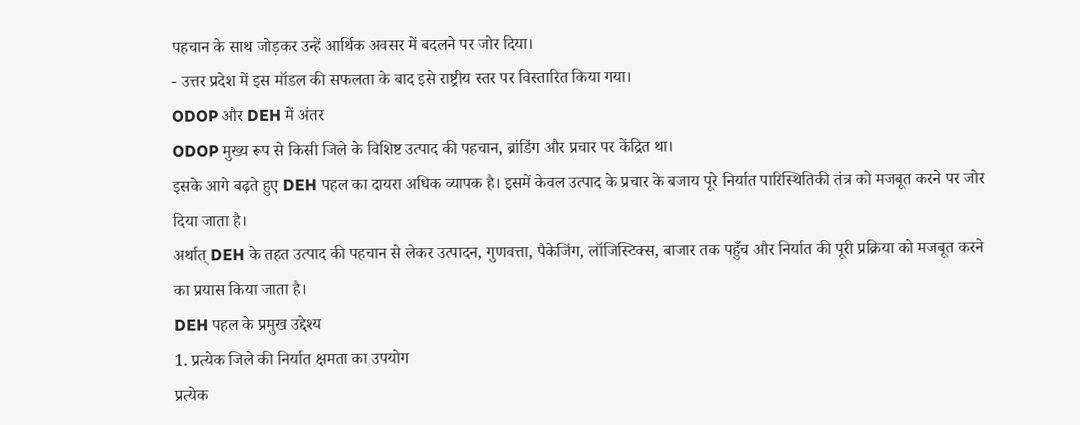पहचान के साथ जोड़कर उन्हें आर्थिक अवसर में बदलने पर जोर दिया।
- उत्तर प्रदेश में इस मॉडल की सफलता के बाद इसे राष्ट्रीय स्तर पर विस्तारित किया गया।
ODOP और DEH में अंतर
ODOP मुख्य रूप से किसी जिले के विशिष्ट उत्पाद की पहचान, ब्रांडिंग और प्रचार पर केंद्रित था।
इसके आगे बढ़ते हुए DEH पहल का दायरा अधिक व्यापक है। इसमें केवल उत्पाद के प्रचार के बजाय पूरे निर्यात पारिस्थितिकी तंत्र को मजबूत करने पर जोर दिया जाता है।
अर्थात् DEH के तहत उत्पाद की पहचान से लेकर उत्पादन, गुणवत्ता, पैकेजिंग, लॉजिस्टिक्स, बाजार तक पहुँच और निर्यात की पूरी प्रक्रिया को मजबूत करने का प्रयास किया जाता है।
DEH पहल के प्रमुख उद्देश्य
1. प्रत्येक जिले की निर्यात क्षमता का उपयोग
प्रत्येक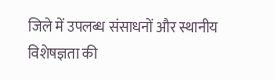जिले में उपलब्ध संसाधनों और स्थानीय विशेषज्ञता की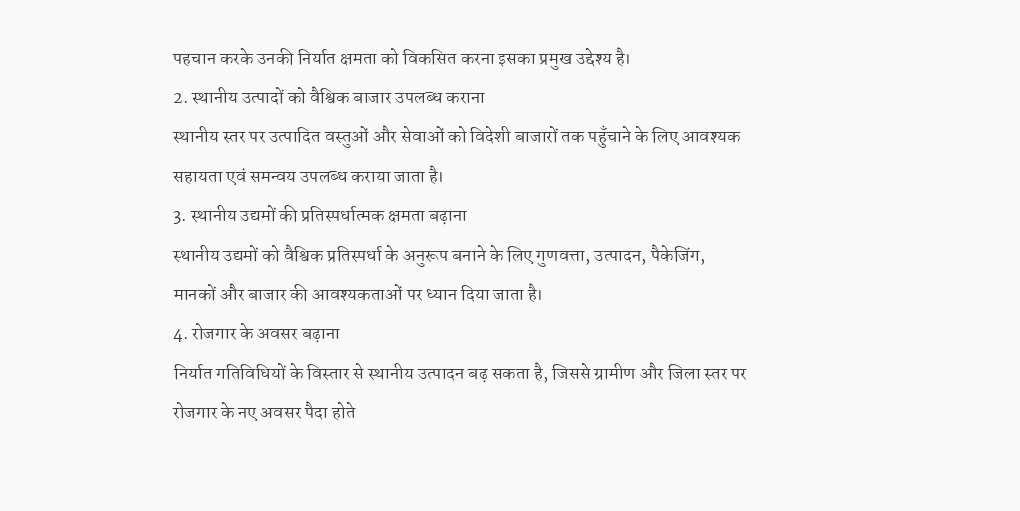पहचान करके उनकी निर्यात क्षमता को विकसित करना इसका प्रमुख उद्देश्य है।
2. स्थानीय उत्पादों को वैश्विक बाजार उपलब्ध कराना
स्थानीय स्तर पर उत्पादित वस्तुओं और सेवाओं को विदेशी बाजारों तक पहुँचाने के लिए आवश्यक सहायता एवं समन्वय उपलब्ध कराया जाता है।
3. स्थानीय उद्यमों की प्रतिस्पर्धात्मक क्षमता बढ़ाना
स्थानीय उद्यमों को वैश्विक प्रतिस्पर्धा के अनुरूप बनाने के लिए गुणवत्ता, उत्पादन, पैकेजिंग, मानकों और बाजार की आवश्यकताओं पर ध्यान दिया जाता है।
4. रोजगार के अवसर बढ़ाना
निर्यात गतिविधियों के विस्तार से स्थानीय उत्पादन बढ़ सकता है, जिससे ग्रामीण और जिला स्तर पर रोजगार के नए अवसर पैदा होते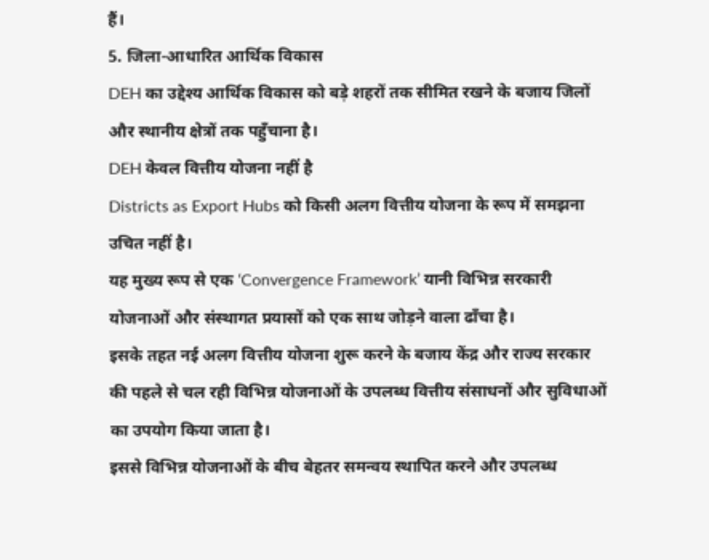हैं।
5. जिला-आधारित आर्थिक विकास
DEH का उद्देश्य आर्थिक विकास को बड़े शहरों तक सीमित रखने के बजाय जिलों और स्थानीय क्षेत्रों तक पहुँचाना है।
DEH केवल वित्तीय योजना नहीं है
Districts as Export Hubs को किसी अलग वित्तीय योजना के रूप में समझना उचित नहीं है।
यह मुख्य रूप से एक ‘Convergence Framework’ यानी विभिन्न सरकारी योजनाओं और संस्थागत प्रयासों को एक साथ जोड़ने वाला ढाँचा है।
इसके तहत नई अलग वित्तीय योजना शुरू करने के बजाय केंद्र और राज्य सरकार की पहले से चल रही विभिन्न योजनाओं के उपलब्ध वित्तीय संसाधनों और सुविधाओं का उपयोग किया जाता है।
इससे विभिन्न योजनाओं के बीच बेहतर समन्वय स्थापित करने और उपलब्ध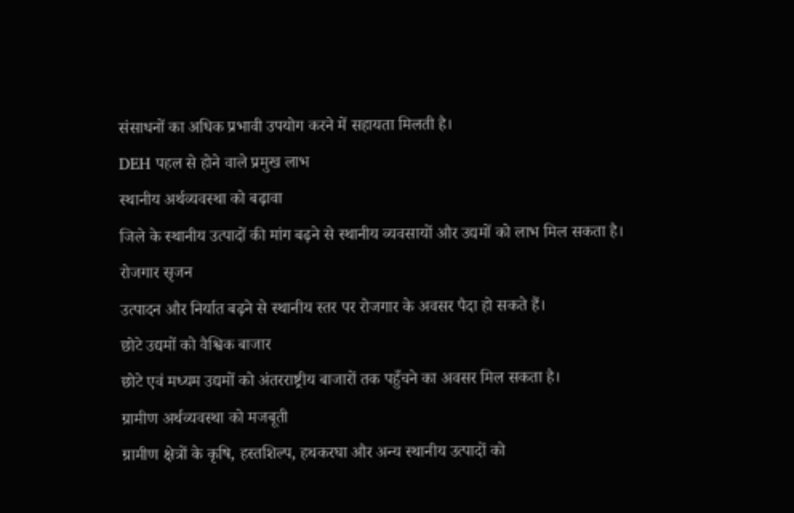संसाधनों का अधिक प्रभावी उपयोग करने में सहायता मिलती है।
DEH पहल से होने वाले प्रमुख लाभ
स्थानीय अर्थव्यवस्था को बढ़ावा
जिले के स्थानीय उत्पादों की मांग बढ़ने से स्थानीय व्यवसायों और उद्यमों को लाभ मिल सकता है।
रोजगार सृजन
उत्पादन और निर्यात बढ़ने से स्थानीय स्तर पर रोजगार के अवसर पैदा हो सकते हैं।
छोटे उद्यमों को वैश्विक बाजार
छोटे एवं मध्यम उद्यमों को अंतरराष्ट्रीय बाजारों तक पहुँचने का अवसर मिल सकता है।
ग्रामीण अर्थव्यवस्था को मजबूती
ग्रामीण क्षेत्रों के कृषि, हस्तशिल्प, हथकरघा और अन्य स्थानीय उत्पादों को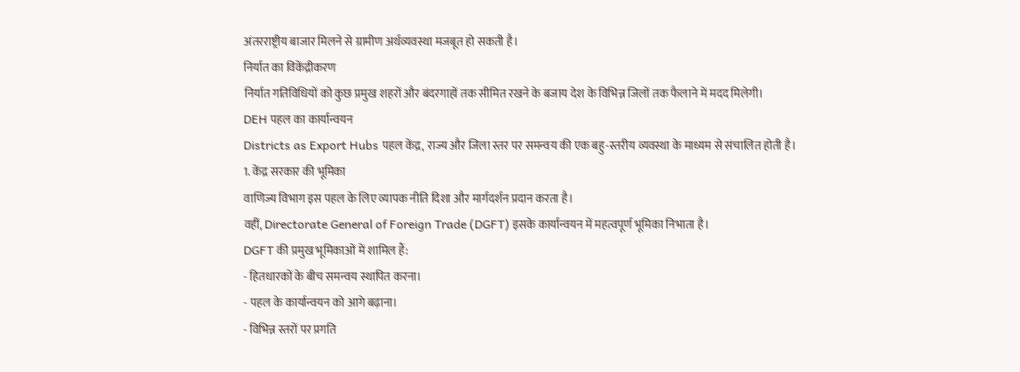अंतरराष्ट्रीय बाजार मिलने से ग्रामीण अर्थव्यवस्था मजबूत हो सकती है।
निर्यात का विकेंद्रीकरण
निर्यात गतिविधियों को कुछ प्रमुख शहरों और बंदरगाहों तक सीमित रखने के बजाय देश के विभिन्न जिलों तक फैलाने में मदद मिलेगी।
DEH पहल का कार्यान्वयन
Districts as Export Hubs पहल केंद्र, राज्य और जिला स्तर पर समन्वय की एक बहु-स्तरीय व्यवस्था के माध्यम से संचालित होती है।
1. केंद्र सरकार की भूमिका
वाणिज्य विभाग इस पहल के लिए व्यापक नीति दिशा और मार्गदर्शन प्रदान करता है।
वहीं, Directorate General of Foreign Trade (DGFT) इसके कार्यान्वयन में महत्वपूर्ण भूमिका निभाता है।
DGFT की प्रमुख भूमिकाओं में शामिल हैं:
- हितधारकों के बीच समन्वय स्थापित करना।
- पहल के कार्यान्वयन को आगे बढ़ाना।
- विभिन्न स्तरों पर प्रगति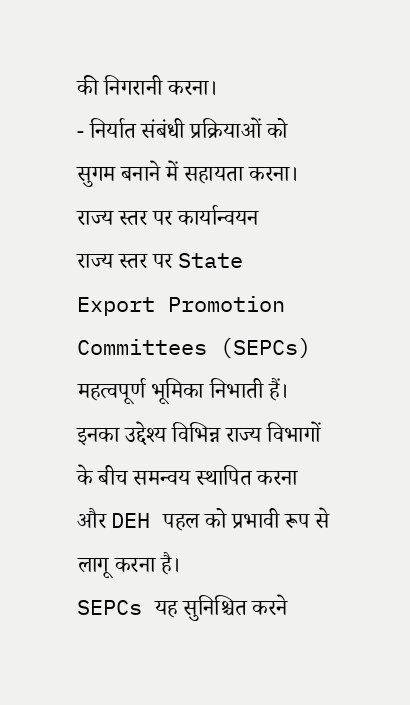की निगरानी करना।
- निर्यात संबंधी प्रक्रियाओं को सुगम बनाने में सहायता करना।
राज्य स्तर पर कार्यान्वयन
राज्य स्तर पर State Export Promotion Committees (SEPCs) महत्वपूर्ण भूमिका निभाती हैं।
इनका उद्देश्य विभिन्न राज्य विभागों के बीच समन्वय स्थापित करना और DEH पहल को प्रभावी रूप से लागू करना है।
SEPCs यह सुनिश्चित करने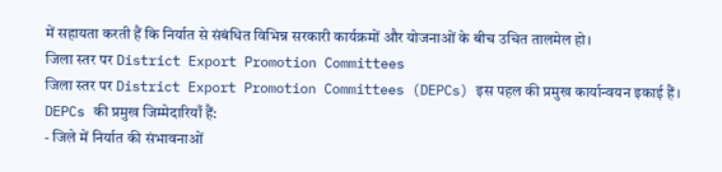में सहायता करती हैं कि निर्यात से संबंधित विभिन्न सरकारी कार्यक्रमों और योजनाओं के बीच उचित तालमेल हो।
जिला स्तर पर District Export Promotion Committees
जिला स्तर पर District Export Promotion Committees (DEPCs) इस पहल की प्रमुख कार्यान्वयन इकाई हैं।
DEPCs की प्रमुख जिम्मेदारियाँ हैं:
- जिले में निर्यात की संभावनाओं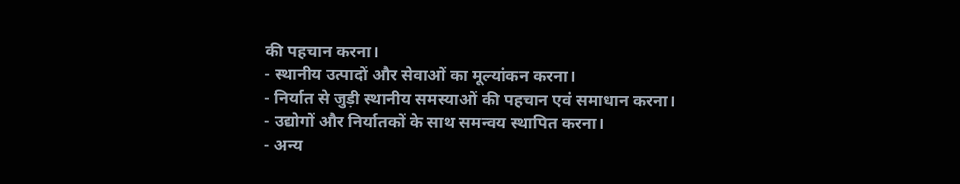की पहचान करना।
- स्थानीय उत्पादों और सेवाओं का मूल्यांकन करना।
- निर्यात से जुड़ी स्थानीय समस्याओं की पहचान एवं समाधान करना।
- उद्योगों और निर्यातकों के साथ समन्वय स्थापित करना।
- अन्य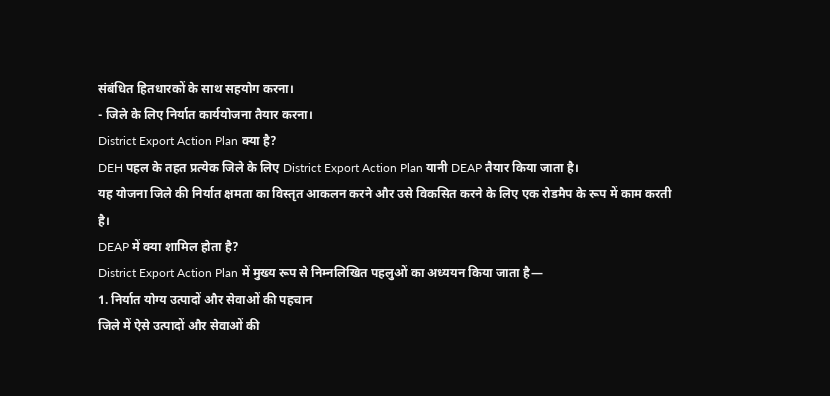संबंधित हितधारकों के साथ सहयोग करना।
- जिले के लिए निर्यात कार्ययोजना तैयार करना।
District Export Action Plan क्या है?
DEH पहल के तहत प्रत्येक जिले के लिए District Export Action Plan यानी DEAP तैयार किया जाता है।
यह योजना जिले की निर्यात क्षमता का विस्तृत आकलन करने और उसे विकसित करने के लिए एक रोडमैप के रूप में काम करती है।
DEAP में क्या शामिल होता है?
District Export Action Plan में मुख्य रूप से निम्नलिखित पहलुओं का अध्ययन किया जाता है—
1. निर्यात योग्य उत्पादों और सेवाओं की पहचान
जिले में ऐसे उत्पादों और सेवाओं की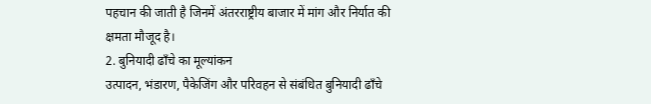पहचान की जाती है जिनमें अंतरराष्ट्रीय बाजार में मांग और निर्यात की क्षमता मौजूद है।
2. बुनियादी ढाँचे का मूल्यांकन
उत्पादन, भंडारण, पैकेजिंग और परिवहन से संबंधित बुनियादी ढाँचे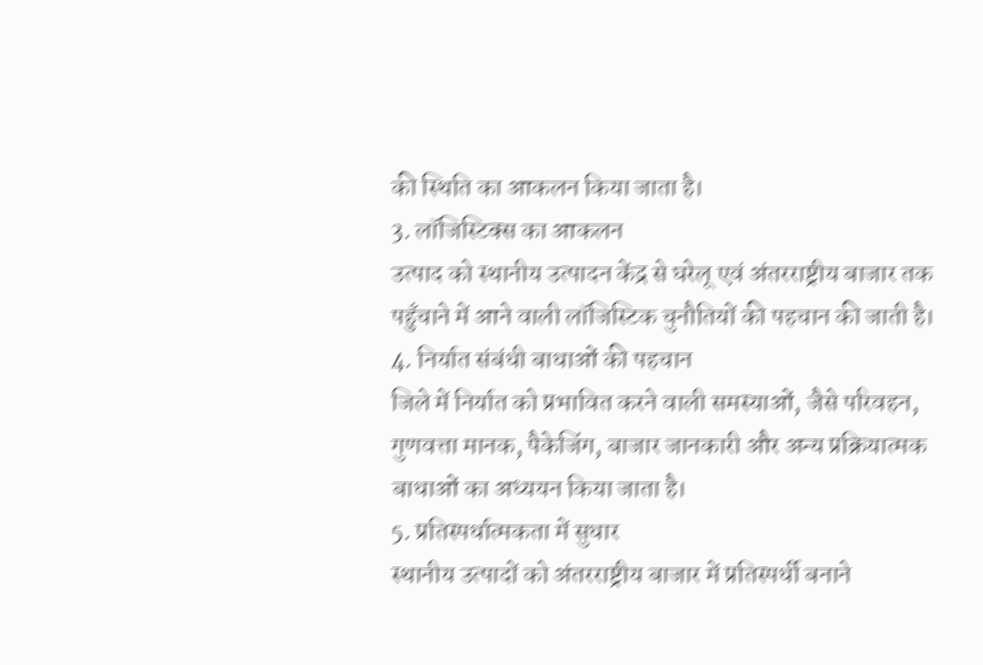की स्थिति का आकलन किया जाता है।
3. लॉजिस्टिक्स का आकलन
उत्पाद को स्थानीय उत्पादन केंद्र से घरेलू एवं अंतरराष्ट्रीय बाजार तक पहुँचाने में आने वाली लॉजिस्टिक चुनौतियों की पहचान की जाती है।
4. निर्यात संबंधी बाधाओं की पहचान
जिले में निर्यात को प्रभावित करने वाली समस्याओं, जैसे परिवहन, गुणवत्ता मानक, पैकेजिंग, बाजार जानकारी और अन्य प्रक्रियात्मक बाधाओं का अध्ययन किया जाता है।
5. प्रतिस्पर्धात्मकता में सुधार
स्थानीय उत्पादों को अंतरराष्ट्रीय बाजार में प्रतिस्पर्धी बनाने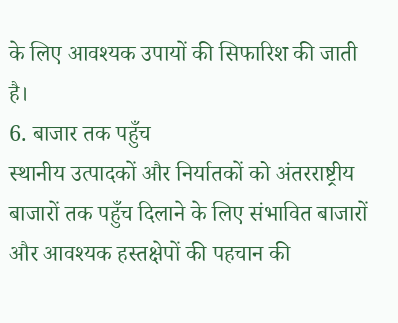के लिए आवश्यक उपायों की सिफारिश की जाती है।
6. बाजार तक पहुँच
स्थानीय उत्पादकों और निर्यातकों को अंतरराष्ट्रीय बाजारों तक पहुँच दिलाने के लिए संभावित बाजारों और आवश्यक हस्तक्षेपों की पहचान की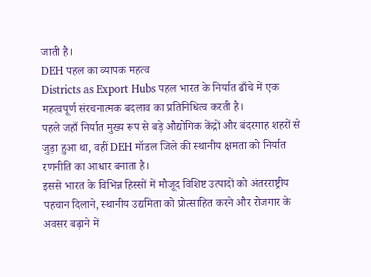जाती है।
DEH पहल का व्यापक महत्व
Districts as Export Hubs पहल भारत के निर्यात ढाँचे में एक महत्वपूर्ण संरचनात्मक बदलाव का प्रतिनिधित्व करती है।
पहले जहाँ निर्यात मुख्य रूप से बड़े औद्योगिक केंद्रों और बंदरगाह शहरों से जुड़ा हुआ था, वहीं DEH मॉडल जिले की स्थानीय क्षमता को निर्यात रणनीति का आधार बनाता है।
इससे भारत के विभिन्न हिस्सों में मौजूद विशिष्ट उत्पादों को अंतरराष्ट्रीय पहचान दिलाने, स्थानीय उद्यमिता को प्रोत्साहित करने और रोजगार के अवसर बढ़ाने में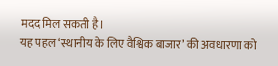मदद मिल सकती है।
यह पहल ‘स्थानीय के लिए वैश्विक बाजार’ की अवधारणा को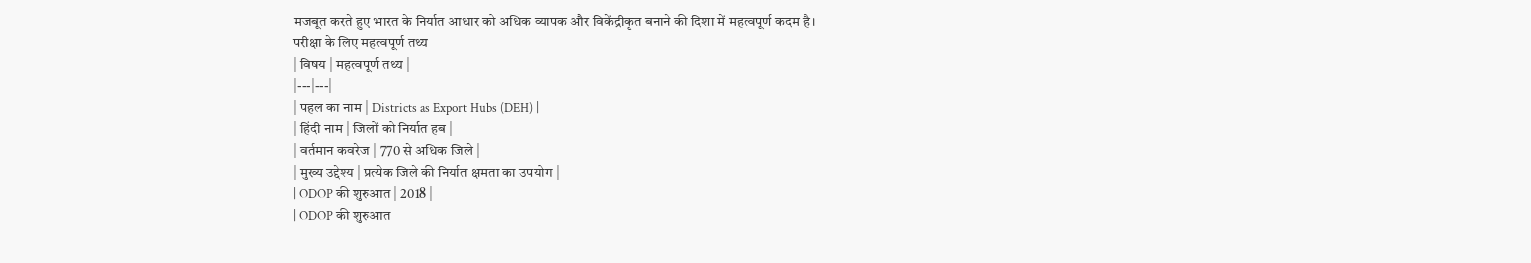मजबूत करते हुए भारत के निर्यात आधार को अधिक व्यापक और विकेंद्रीकृत बनाने की दिशा में महत्वपूर्ण कदम है।
परीक्षा के लिए महत्वपूर्ण तथ्य
| विषय | महत्वपूर्ण तथ्य |
|---|---|
| पहल का नाम | Districts as Export Hubs (DEH) |
| हिंदी नाम | जिलों को निर्यात हब |
| वर्तमान कवरेज | 770 से अधिक जिले |
| मुख्य उद्देश्य | प्रत्येक जिले की निर्यात क्षमता का उपयोग |
| ODOP की शुरुआत | 2018 |
| ODOP की शुरुआत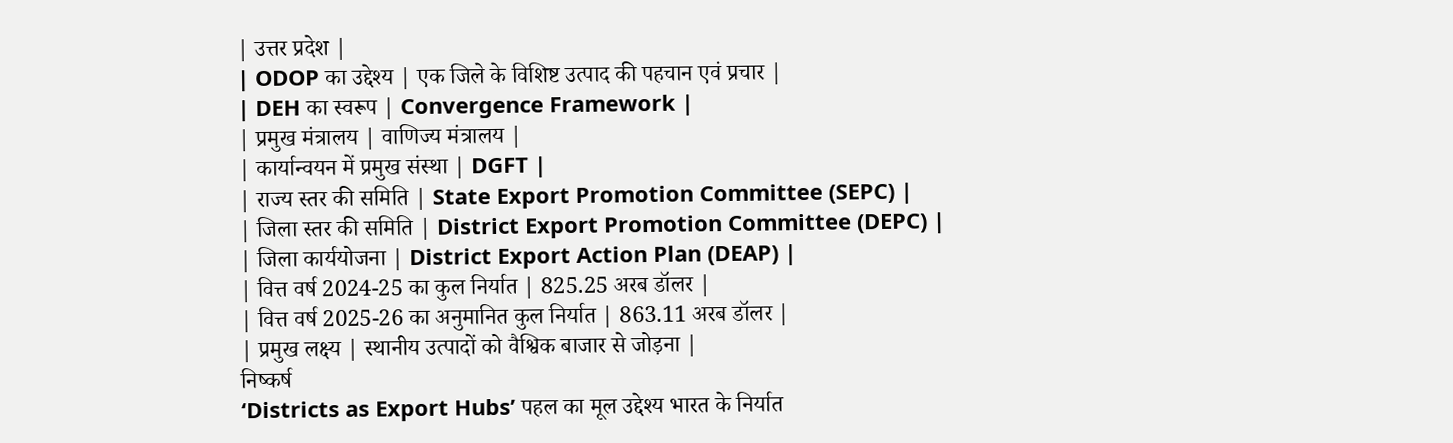| उत्तर प्रदेश |
| ODOP का उद्देश्य | एक जिले के विशिष्ट उत्पाद की पहचान एवं प्रचार |
| DEH का स्वरूप | Convergence Framework |
| प्रमुख मंत्रालय | वाणिज्य मंत्रालय |
| कार्यान्वयन में प्रमुख संस्था | DGFT |
| राज्य स्तर की समिति | State Export Promotion Committee (SEPC) |
| जिला स्तर की समिति | District Export Promotion Committee (DEPC) |
| जिला कार्ययोजना | District Export Action Plan (DEAP) |
| वित्त वर्ष 2024-25 का कुल निर्यात | 825.25 अरब डॉलर |
| वित्त वर्ष 2025-26 का अनुमानित कुल निर्यात | 863.11 अरब डॉलर |
| प्रमुख लक्ष्य | स्थानीय उत्पादों को वैश्विक बाजार से जोड़ना |
निष्कर्ष
‘Districts as Export Hubs’ पहल का मूल उद्देश्य भारत के निर्यात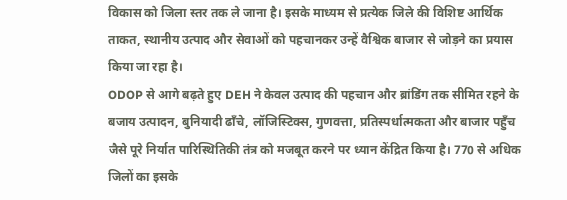विकास को जिला स्तर तक ले जाना है। इसके माध्यम से प्रत्येक जिले की विशिष्ट आर्थिक ताकत, स्थानीय उत्पाद और सेवाओं को पहचानकर उन्हें वैश्विक बाजार से जोड़ने का प्रयास किया जा रहा है।
ODOP से आगे बढ़ते हुए DEH ने केवल उत्पाद की पहचान और ब्रांडिंग तक सीमित रहने के बजाय उत्पादन, बुनियादी ढाँचे, लॉजिस्टिक्स, गुणवत्ता, प्रतिस्पर्धात्मकता और बाजार पहुँच जैसे पूरे निर्यात पारिस्थितिकी तंत्र को मजबूत करने पर ध्यान केंद्रित किया है। 770 से अधिक जिलों का इसके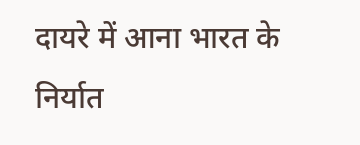दायरे में आना भारत के निर्यात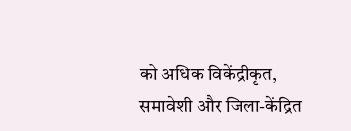को अधिक विकेंद्रीकृत, समावेशी और जिला-केंद्रित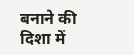बनाने की दिशा में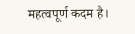महत्वपूर्ण कदम है।